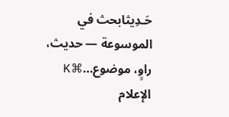حَـدِيثابحث في الموسوعة — حديث، راوٍ، موضوع…⌘K
الإعلام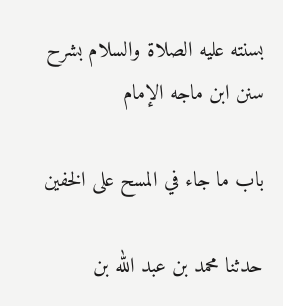بسنته عليه الصلاة والسلام بشرح سنن ابن ماجه الإمام

باب ما جاء في المسح على الخفين

حدثنا محمد بن عبد الله بن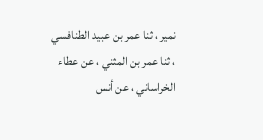نمير ، ثنا عمر بن عبيد الطنافسي ، ثنا عمر بن المثني ، عن عطاء الخراساني ، عن أنس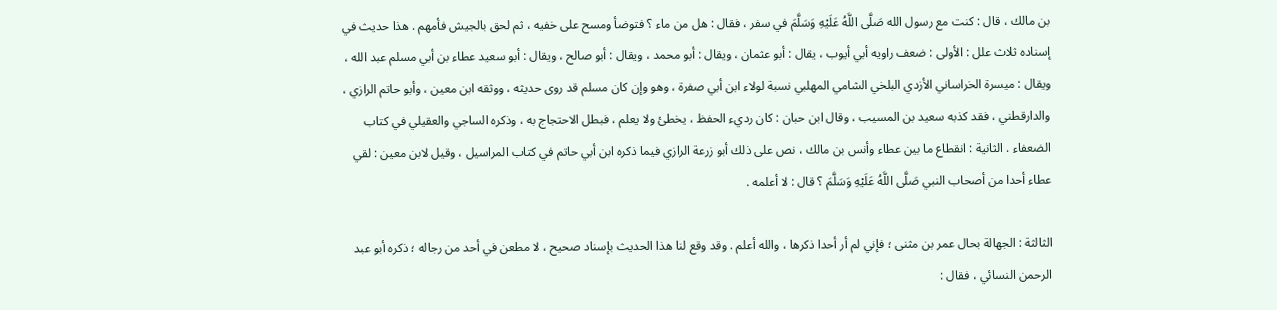بن مالك ، قال : كنت مع رسول الله صَلَّى اللَّهُ عَلَيْهِ وَسَلَّمَ في سفر ، فقال : هل من ماء ؟ فتوضأ ومسح على خفيه ، ثم لحق بالجيش فأمهم . هذا حديث في إسناده ثلاث علل : الأولى : ضعف راويه أبي أيوب ، يقال : أبو عثمان ، ويقال : أبو محمد ، ويقال : أبو صالح ، ويقال : أبو سعيد عطاء بن أبي مسلم عبد الله ، ويقال : ميسرة الخراساني الأزدي البلخي الشامي المهلبي نسبة لولاء ابن أبي صفرة ، وهو وإن كان مسلم قد روى حديثه ، ووثقه ابن معين ، وأبو حاتم الرازي ، والدارقطني ، فقد كذبه سعيد بن المسيب ، وقال ابن حبان : كان رديء الحفظ ، يخطئ ولا يعلم ، فبطل الاحتجاج به ، وذكره الساجي والعقيلي في كتاب الضعفاء . الثانية : انقطاع ما بين عطاء وأنس بن مالك ، نص على ذلك أبو زرعة الرازي فيما ذكره ابن أبي حاتم في كتاب المراسيل ، وقيل لابن معين : لقي عطاء أحدا من أصحاب النبي صَلَّى اللَّهُ عَلَيْهِ وَسَلَّمَ ؟ قال : لا أعلمه .

الثالثة : الجهالة بحال عمر بن مثنى ؛ فإني لم أر أحدا ذكرها ، والله أعلم . وقد وقع لنا هذا الحديث بإسناد صحيح ، لا مطعن في أحد من رجاله ؛ ذكره أبو عبد الرحمن النسائي ، فقال :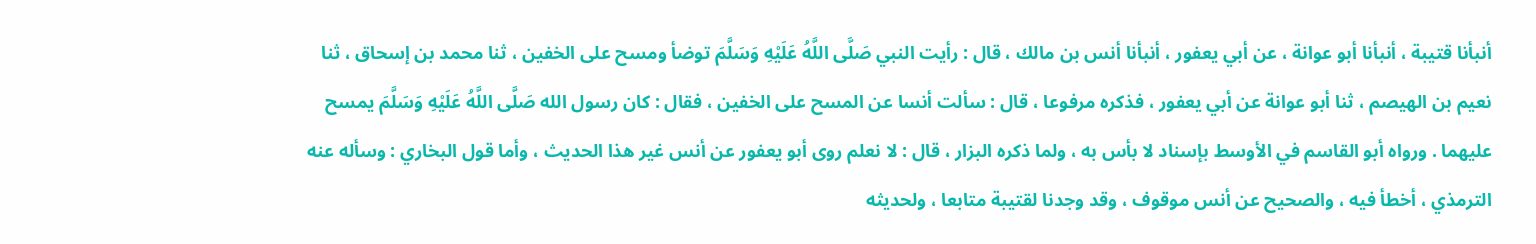أنبأنا قتيبة ، أنبأنا أبو عوانة ، عن أبي يعفور ، أنبأنا أنس بن مالك ، قال : رأيت النبي صَلَّى اللَّهُ عَلَيْهِ وَسَلَّمَ توضأ ومسح على الخفين ، ثنا محمد بن إسحاق ، ثنا نعيم بن الهيصم ، ثنا أبو عوانة عن أبي يعفور ، فذكره مرفوعا ، قال : سألت أنسا عن المسح على الخفين ، فقال : كان رسول الله صَلَّى اللَّهُ عَلَيْهِ وَسَلَّمَ يمسح عليهما . ورواه أبو القاسم في الأوسط بإسناد لا بأس به ، ولما ذكره البزار ، قال : لا نعلم روى أبو يعفور عن أنس غير هذا الحديث ، وأما قول البخاري : وسأله عنه الترمذي ، أخطأ فيه ، والصحيح عن أنس موقوف ، وقد وجدنا لقتيبة متابعا ، ولحديثه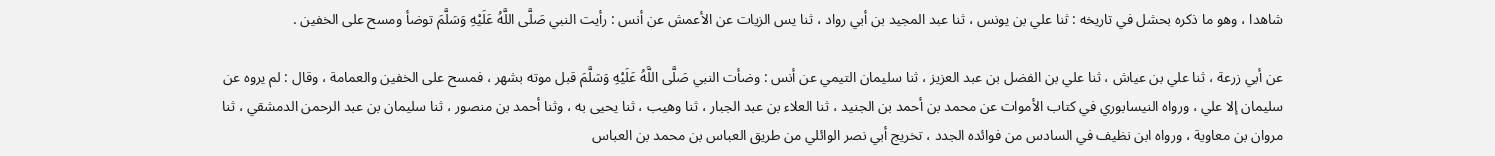شاهدا ، وهو ما ذكره بحشل في تاريخه : ثنا علي بن يونس ، ثنا عبد المجيد بن أبي رواد ، ثنا يس الزيات عن الأعمش عن أنس : رأيت النبي صَلَّى اللَّهُ عَلَيْهِ وَسَلَّمَ توضأ ومسح على الخفين .

عن أبي زرعة ، ثنا علي بن عياش ، ثنا علي بن الفضل بن عبد العزيز ، ثنا سليمان التيمي عن أنس : وضأت النبي صَلَّى اللَّهُ عَلَيْهِ وَسَلَّمَ قبل موته بشهر ، فمسح على الخفين والعمامة ، وقال : لم يروه عن سليمان إلا علي ، ورواه النيسابوري في كتاب الأموات عن محمد بن أحمد بن الجنيد ، ثنا العلاء بن عبد الجبار ، ثنا وهيب ، ثنا يحيى به ، وثنا أحمد بن منصور ، ثنا سليمان بن عبد الرحمن الدمشقي ، ثنا مروان بن معاوية ، ورواه ابن نظيف في السادس من فوائده الجدد ، تخريج أبي نصر الوائلي من طريق العباس بن محمد بن العباس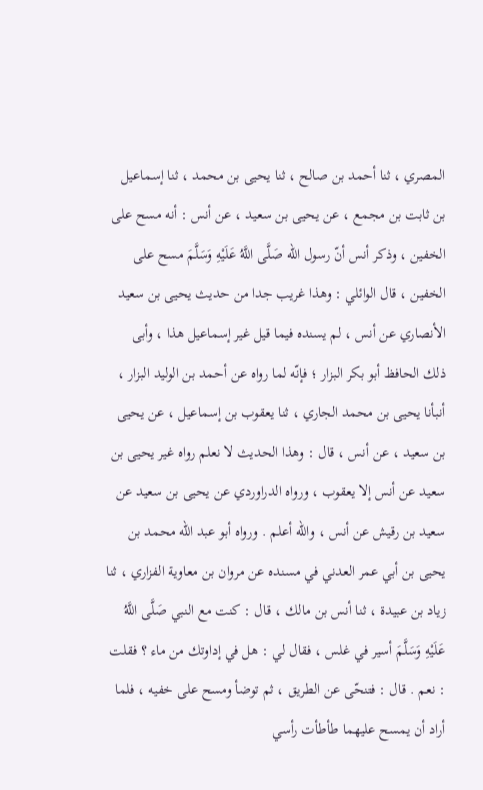المصري ، ثنا أحمد بن صالح ، ثنا يحيى بن محمد ، ثنا إسماعيل بن ثابت بن مجمع ، عن يحيى بن سعيد ، عن أنس : أنه مسح على الخفين ، وذكر أنس أنّ رسول الله صَلَّى اللَّهُ عَلَيْهِ وَسَلَّمَ مسح على الخفين ، قال الوائلي : وهذا غريب جدا من حديث يحيى بن سعيد الأنصاري عن أنس ، لم يسنده فيما قيل غير إسماعيل هذا ، وأبى ذلك الحافظ أبو بكر البزار ؛ فإنّه لما رواه عن أحمد بن الوليد البزار ، أنبأنا يحيى بن محمد الجاري ، ثنا يعقوب بن إسماعيل ، عن يحيى بن سعيد ، عن أنس ، قال : وهذا الحديث لا نعلم رواه غير يحيى بن سعيد عن أنس إلا يعقوب ، ورواه الدراوردي عن يحيى بن سعيد عن سعيد بن رقيش عن أنس ، والله أعلم . ورواه أبو عبد الله محمد بن يحيى بن أبي عمر العدني في مسنده عن مروان بن معاوية الفزاري ، ثنا زياد بن عبيدة ، ثنا أنس بن مالك ، قال : كنت مع النبي صَلَّى اللَّهُ عَلَيْهِ وَسَلَّمَ أسير في غلس ، فقال لي : هل في إداوتك من ماء ؟ فقلت : نعم . قال : فتنحّى عن الطريق ، ثم توضأ ومسح على خفيه ، فلما أراد أن يمسح عليهما طأطأت رأسي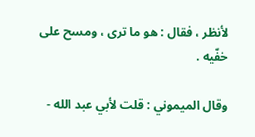لأنظر ، فقال : هو ما ترى ، ومسح على خفّيه .

وقال الميموني : قلت لأبي عبد الله -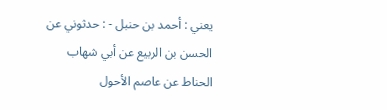يعني : أحمد بن حنبل - : حدثوني عن الحسن بن الربيع عن أبي شهاب الحناط عن عاصم الأحول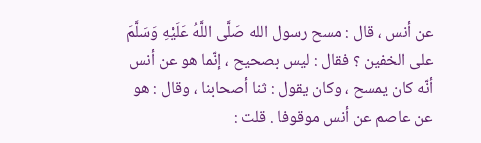عن أنس ، قال : مسح رسول الله صَلَّى اللَّهُ عَلَيْهِ وَسَلَّمَ على الخفين ؟ فقال : ليس بصحيح ، إنّما هو عن أنس أنّه كان يمسح ، وكان يقول : ثنا أصحابنا ، وقال : هو عن عاصم عن أنس موقوفا . قلت :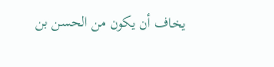يخاف أن يكون من الحسن بن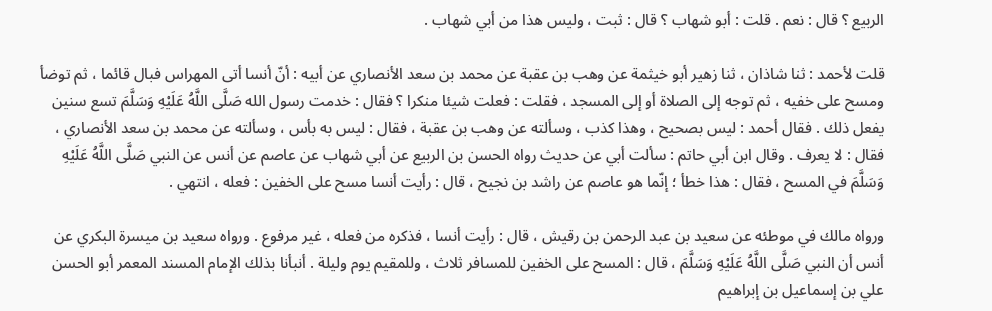الربيع ؟ قال : نعم . قلت : أبو شهاب ؟ قال : ثبت ، وليس هذا من أبي شهاب .

قلت لأحمد : ثنا شاذان ، ثنا زهير أبو خيثمة عن وهب بن عقبة عن محمد بن سعد الأنصاري عن أبيه : أنّ أنسا أتى المهراس فبال قائما ، ثم توضأ ومسح على خفيه ، ثم توجه إلى الصلاة أو إلى المسجد ، فقلت : فعلت شيئا منكرا ؟ فقال : خدمت رسول الله صَلَّى اللَّهُ عَلَيْهِ وَسَلَّمَ تسع سنين يفعل ذلك . فقال أحمد : ليس بصحيح ، وهذا كذب ، وسألته عن وهب بن عقبة ، فقال : ليس به بأس ، وسألته عن محمد بن سعد الأنصاري ، فقال : لا يعرف . وقال ابن أبي حاتم : سألت أبي عن حديث رواه الحسن بن الربيع عن أبي شهاب عن عاصم عن أنس عن النبي صَلَّى اللَّهُ عَلَيْهِ وَسَلَّمَ في المسح ، فقال : هذا خطأ ؛ إنّما هو عاصم عن راشد بن نجيح ، قال : رأيت أنسا مسح على الخفين : فعله ، انتهي .

ورواه مالك في موطئه عن سعيد بن عبد الرحمن بن رقيش ، قال : رأيت أنسا ، فذكره من فعله ، غير مرفوع . ورواه سعيد بن ميسرة البكري عن أنس أن النبي صَلَّى اللَّهُ عَلَيْهِ وَسَلَّمَ ، قال : المسح على الخفين للمسافر ثلاث ، وللمقيم يوم وليلة . أنبأنا بذلك الإمام المسند المعمر أبو الحسن علي بن إسماعيل بن إبراهيم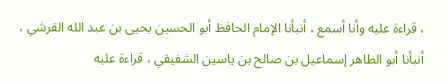، قراءة عليه وأنا أسمع ، أنبأنا الإمام الحافظ أبو الحسين يحيى بن عبد الله القرشي ، أنبأنا أبو الطاهر إسماعيل بن صالح بن ياسين الشفيقي ، قراءة عليه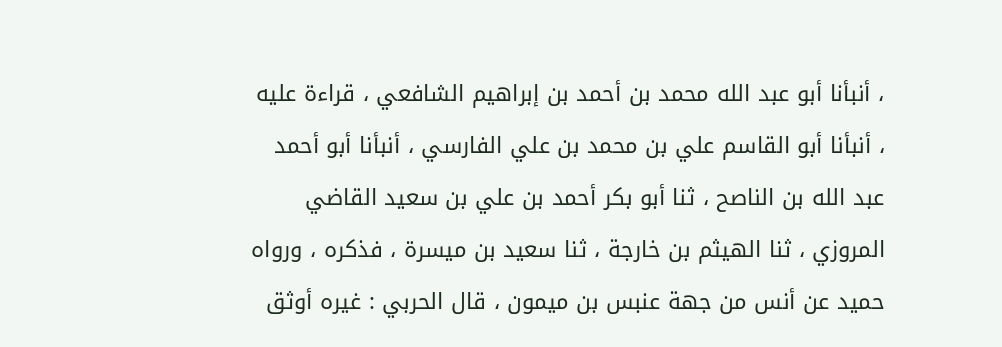، أنبأنا أبو عبد الله محمد بن أحمد بن إبراهيم الشافعي ، قراءة عليه ، أنبأنا أبو القاسم علي بن محمد بن علي الفارسي ، أنبأنا أبو أحمد عبد الله بن الناصح ، ثنا أبو بكر أحمد بن علي بن سعيد القاضي المروزي ، ثنا الهيثم بن خارجة ، ثنا سعيد بن ميسرة ، فذكره ، ورواه حميد عن أنس من جهة عنبس بن ميمون ، قال الحربي : غيره أوثق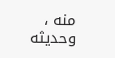منه ، وحديثه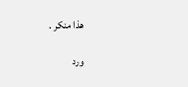هذا منكر .

ورد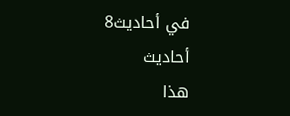في أحاديث8 أحاديث
هذا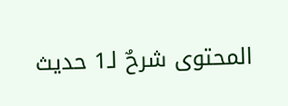المحتوى شرحٌ لـ1 حديث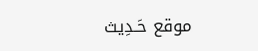موقع حَـدِيث